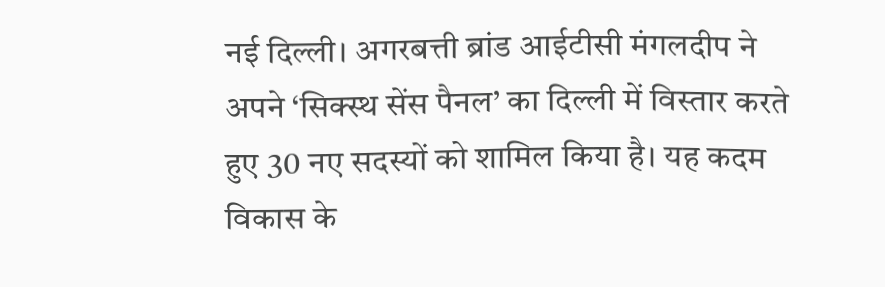नई दिल्ली। अगरबत्ती ब्रांड आईटीसी मंगलदीप ने अपने ‘सिक्स्थ सेंस पैनल’ का दिल्ली में विस्तार करते हुए 30 नए सदस्यों को शामिल किया है। यह कदम विकास के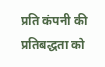प्रति कंपनी की प्रतिबद्धता को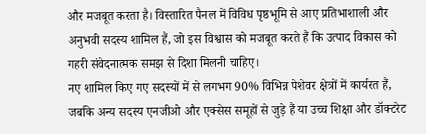और मजबूत करता है। विस्तारित पैनल में विविध पृष्ठभूमि से आए प्रतिभाशाली और अनुभवी सदस्य शामिल हैं, जो इस विश्वास को मजबूत करते हैं कि उत्पाद विकास को गहरी संवेदनात्मक समझ से दिशा मिलनी चाहिए।
नए शामिल किए गए सदस्यों में से लगभग 90% विभिन्न पेशेवर क्षेत्रों में कार्यरत हैं, जबकि अन्य सदस्य एनजीओ और एक्सेस समूहों से जुड़े हैं या उच्च शिक्षा और डॉक्टरेट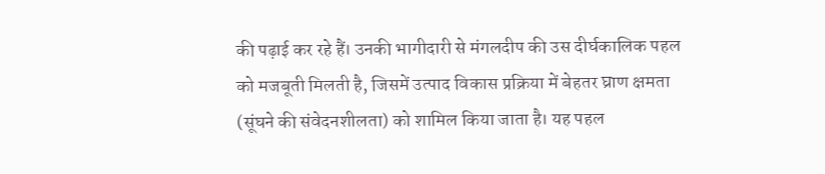की पढ़ाई कर रहे हैं। उनकी भागीदारी से मंगलदीप की उस दीर्घकालिक पहल को मजबूती मिलती है, जिसमें उत्पाद विकास प्रक्रिया में बेहतर घ्राण क्षमता (सूंघने की संवेदनशीलता) को शामिल किया जाता है। यह पहल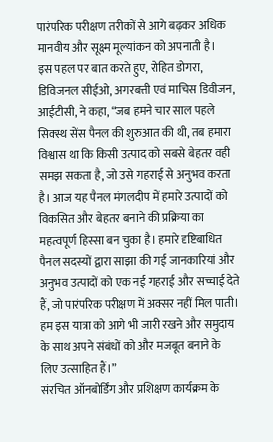पारंपरिक परीक्षण तरीकों से आगे बढ़कर अधिक मानवीय और सूक्ष्म मूल्यांकन को अपनाती है।
इस पहल पर बात करते हुए, रोहित डोगरा, डिविजनल सीईओ, अगरबत्ती एवं माचिस डिवीजन, आईटीसी, ने कहा, “जब हमने चार साल पहले सिक्स्थ सेंस पैनल की शुरुआत की थी, तब हमारा विश्वास था कि किसी उत्पाद को सबसे बेहतर वही समझ सकता है, जो उसे गहराई से अनुभव करता है। आज यह पैनल मंगलदीप में हमारे उत्पादों को विकसित और बेहतर बनाने की प्रक्रिया का महत्वपूर्ण हिस्सा बन चुका है। हमारे दृष्टिबाधित पैनल सदस्यों द्वारा साझा की गई जानकारियां और अनुभव उत्पादों को एक नई गहराई और सच्चाई देते हैं, जो पारंपरिक परीक्षण में अक्सर नहीं मिल पाती। हम इस यात्रा को आगे भी जारी रखने और समुदाय के साथ अपने संबंधों को और मजबूत बनाने के लिए उत्साहित हैं।”
संरचित ऑनबोर्डिंग और प्रशिक्षण कार्यक्रम के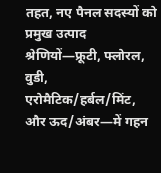तहत, नए पैनल सदस्यों को प्रमुख उत्पाद श्रेणियों—फ्रूटी, फ्लोरल, वुडी, एरोमैटिक/हर्बल/मिंट, और ऊद/अंबर—में गहन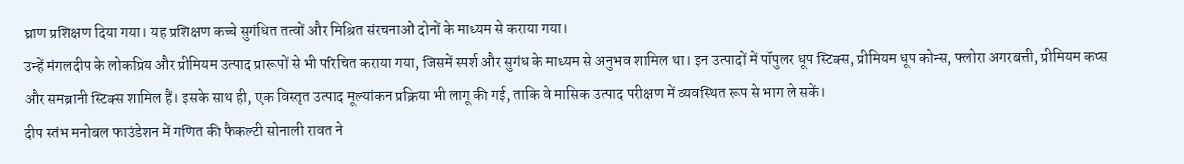घ्राण प्रशिक्षण दिया गया। यह प्रशिक्षण कच्चे सुगंधित तत्वों और मिश्रित संरचनाओं दोनों के माध्यम से कराया गया।
उन्हें मंगलदीप के लोकप्रिय और प्रीमियम उत्पाद प्रारूपों से भी परिचित कराया गया, जिसमें स्पर्श और सुगंध के माध्यम से अनुभव शामिल था। इन उत्पादों में पॉपुलर धूप स्टिक्स, प्रीमियम धूप कोन्स, फ्लोरा अगरबत्ती, प्रीमियम कप्स और समब्रानी स्टिक्स शामिल हैं। इसके साथ ही, एक विस्तृत उत्पाद मूल्यांकन प्रक्रिया भी लागू की गई, ताकि वे मासिक उत्पाद परीक्षण में व्यवस्थित रूप से भाग ले सकें।
दीप स्तंभ मनोबल फाउंडेशन में गणित की फैकल्टी सोनाली रावत ने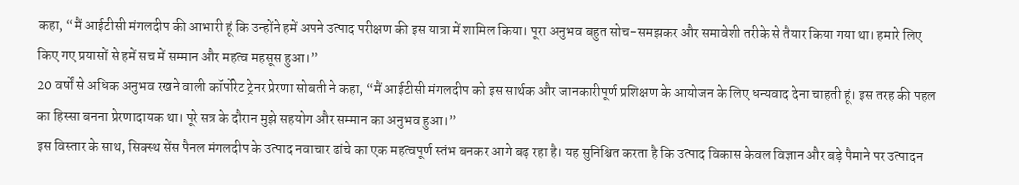कहा, “मैं आईटीसी मंगलदीप की आभारी हूं कि उन्होंने हमें अपने उत्पाद परीक्षण की इस यात्रा में शामिल किया। पूरा अनुभव बहुत सोच-समझकर और समावेशी तरीके से तैयार किया गया था। हमारे लिए किए गए प्रयासों से हमें सच में सम्मान और महत्व महसूस हुआ।”
20 वर्षों से अधिक अनुभव रखने वाली कॉर्पोरेट ट्रेनर प्रेरणा सोबती ने कहा, “मैं आईटीसी मंगलदीप को इस सार्थक और जानकारीपूर्ण प्रशिक्षण के आयोजन के लिए धन्यवाद देना चाहती हूं। इस तरह की पहल का हिस्सा बनना प्रेरणादायक था। पूरे सत्र के दौरान मुझे सहयोग और सम्मान का अनुभव हुआ।”
इस विस्तार के साथ, सिक्स्थ सेंस पैनल मंगलदीप के उत्पाद नवाचार ढांचे का एक महत्वपूर्ण स्तंभ बनकर आगे बढ़ रहा है। यह सुनिश्चित करता है कि उत्पाद विकास केवल विज्ञान और बड़े पैमाने पर उत्पादन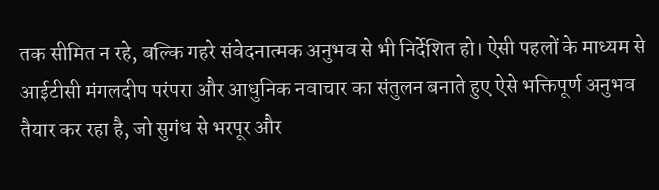तक सीमित न रहे, बल्कि गहरे संवेदनात्मक अनुभव से भी निर्देशित हो। ऐसी पहलों के माध्यम से आईटीसी मंगलदीप परंपरा और आधुनिक नवाचार का संतुलन बनाते हुए ऐसे भक्तिपूर्ण अनुभव तैयार कर रहा है, जो सुगंध से भरपूर और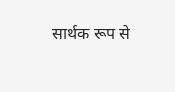सार्थक रूप से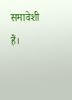समावेशी हैं।